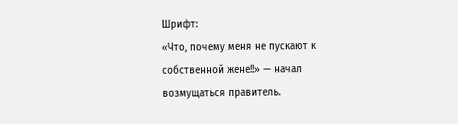Шрифт:
«Что, почему меня не пускают к собственной жене!!» — начал возмущаться правитель.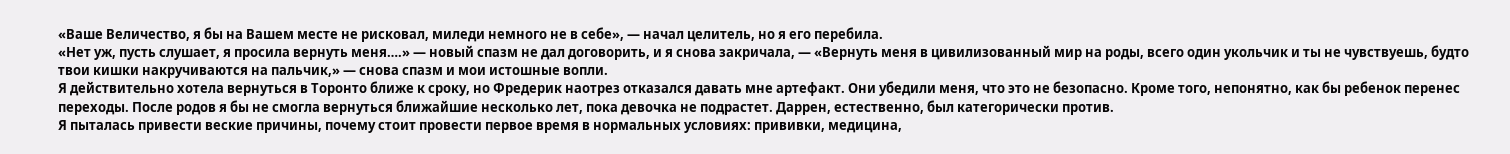«Ваше Величество, я бы на Вашем месте не рисковал, миледи немного не в себе», — начал целитель, но я его перебила.
«Нет уж, пусть слушает, я просила вернуть меня….» — новый спазм не дал договорить, и я снова закричала, — «Вернуть меня в цивилизованный мир на роды, всего один укольчик и ты не чувствуешь, будто твои кишки накручиваются на пальчик,» — снова спазм и мои истошные вопли.
Я действительно хотела вернуться в Торонто ближе к сроку, но Фредерик наотрез отказался давать мне артефакт. Они убедили меня, что это не безопасно. Кроме того, непонятно, как бы ребенок перенес переходы. После родов я бы не смогла вернуться ближайшие несколько лет, пока девочка не подрастет. Даррен, естественно, был категорически против.
Я пыталась привести веские причины, почему стоит провести первое время в нормальных условиях: прививки, медицина,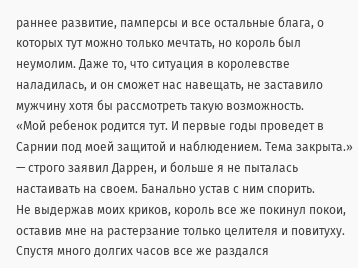раннее развитие, памперсы и все остальные блага, о которых тут можно только мечтать, но король был неумолим. Даже то, что ситуация в королевстве наладилась, и он сможет нас навещать, не заставило мужчину хотя бы рассмотреть такую возможность.
«Мой ребенок родится тут. И первые годы проведет в Сарнии под моей защитой и наблюдением. Тема закрыта.» — строго заявил Даррен, и больше я не пыталась настаивать на своем. Банально устав с ним спорить.
Не выдержав моих криков, король все же покинул покои, оставив мне на растерзание только целителя и повитуху.
Спустя много долгих часов все же раздался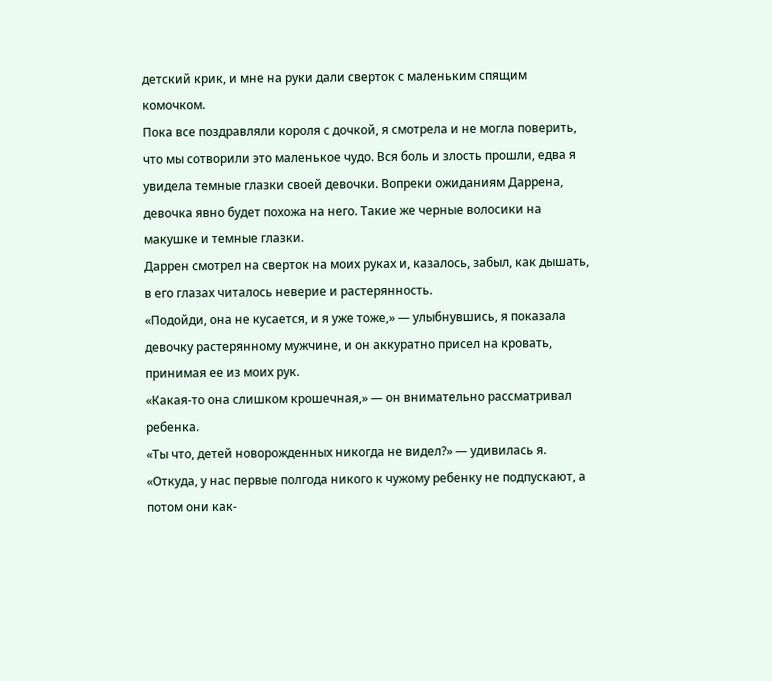детский крик, и мне на руки дали сверток с маленьким спящим комочком.
Пока все поздравляли короля с дочкой, я смотрела и не могла поверить, что мы сотворили это маленькое чудо. Вся боль и злость прошли, едва я увидела темные глазки своей девочки. Вопреки ожиданиям Даррена, девочка явно будет похожа на него. Такие же черные волосики на макушке и темные глазки.
Даррен смотрел на сверток на моих руках и, казалось, забыл, как дышать, в его глазах читалось неверие и растерянность.
«Подойди, она не кусается, и я уже тоже,» — улыбнувшись, я показала девочку растерянному мужчине, и он аккуратно присел на кровать, принимая ее из моих рук.
«Какая-то она слишком крошечная,» — он внимательно рассматривал ребенка.
«Ты что, детей новорожденных никогда не видел?» — удивилась я.
«Откуда, у нас первые полгода никого к чужому ребенку не подпускают, а потом они как-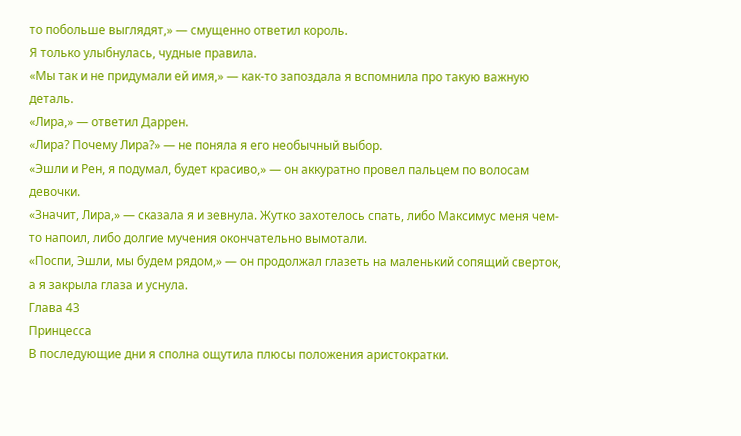то побольше выглядят,» — смущенно ответил король.
Я только улыбнулась, чудные правила.
«Мы так и не придумали ей имя,» — как-то запоздала я вспомнила про такую важную деталь.
«Лира,» — ответил Даррен.
«Лира? Почему Лира?» — не поняла я его необычный выбор.
«Эшли и Рен, я подумал, будет красиво,» — он аккуратно провел пальцем по волосам девочки.
«Значит, Лира,» — сказала я и зевнула. Жутко захотелось спать, либо Максимус меня чем-то напоил, либо долгие мучения окончательно вымотали.
«Поспи, Эшли, мы будем рядом,» — он продолжал глазеть на маленький сопящий сверток, а я закрыла глаза и уснула.
Глава 43
Принцесса
В последующие дни я сполна ощутила плюсы положения аристократки.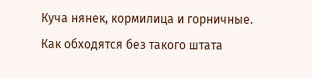Куча нянек, кормилица и горничные. Как обходятся без такого штата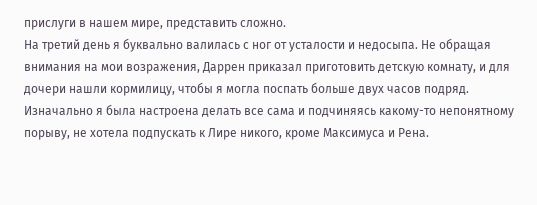прислуги в нашем мире, представить сложно.
На третий день я буквально валилась с ног от усталости и недосыпа. Не обращая внимания на мои возражения, Даррен приказал приготовить детскую комнату, и для дочери нашли кормилицу, чтобы я могла поспать больше двух часов подряд.
Изначально я была настроена делать все сама и подчиняясь какому-то непонятному порыву, не хотела подпускать к Лире никого, кроме Максимуса и Рена.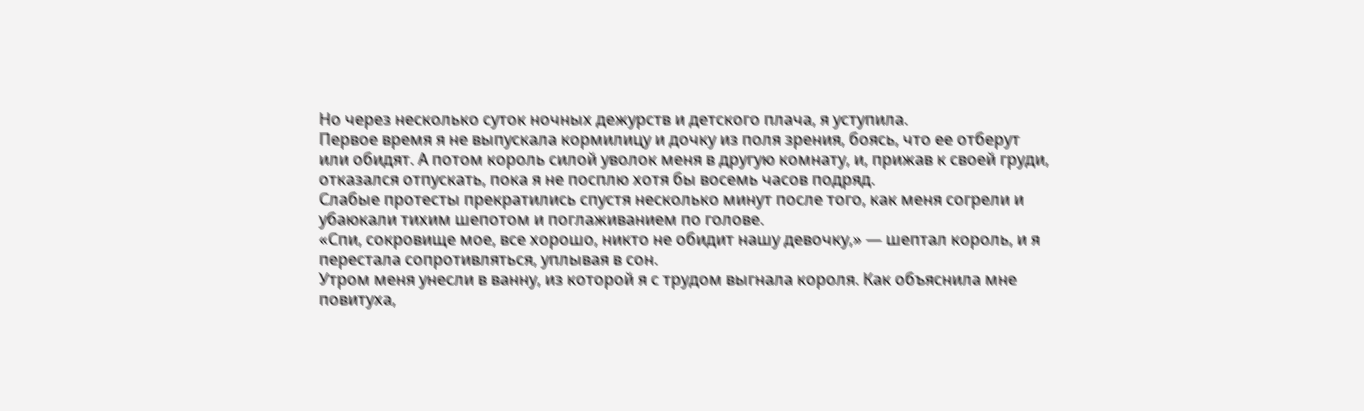Но через несколько суток ночных дежурств и детского плача, я уступила.
Первое время я не выпускала кормилицу и дочку из поля зрения, боясь, что ее отберут или обидят. А потом король силой уволок меня в другую комнату, и, прижав к своей груди, отказался отпускать, пока я не посплю хотя бы восемь часов подряд.
Слабые протесты прекратились спустя несколько минут после того, как меня согрели и убаюкали тихим шепотом и поглаживанием по голове.
«Спи, сокровище мое, все хорошо, никто не обидит нашу девочку,» — шептал король, и я перестала сопротивляться, уплывая в сон.
Утром меня унесли в ванну, из которой я с трудом выгнала короля. Как объяснила мне повитуха,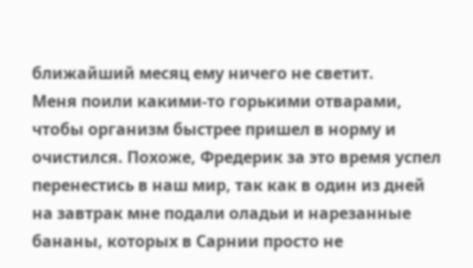ближайший месяц ему ничего не светит.
Меня поили какими-то горькими отварами, чтобы организм быстрее пришел в норму и очистился. Похоже, Фредерик за это время успел перенестись в наш мир, так как в один из дней на завтрак мне подали оладьи и нарезанные бананы, которых в Сарнии просто не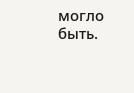могло быть.